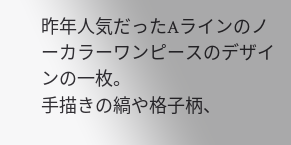昨年人気だったAラインのノーカラーワンピースのデザインの一枚。
手描きの縞や格子柄、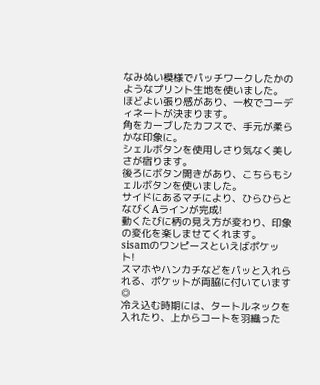なみぬい模様でパッチワークしたかのようなプリント生地を使いました。
ほどよい張り感があり、一枚でコーディネートが決まります。
角をカーブしたカフスで、手元が柔らかな印象に。
シェルボタンを使用しさり気なく美しさが宿ります。
後ろにボタン開きがあり、こちらもシェルボタンを使いました。
サイドにあるマチにより、ひらひらとなびくAラインが完成!
動くたびに柄の見え方が変わり、印象の変化を楽しませてくれます。
sisamのワンピースといえばポケット!
スマホやハンカチなどをパッと入れられる、ポケットが両脇に付いています◎
冷え込む時期には、タートルネックを入れたり、上からコートを羽織った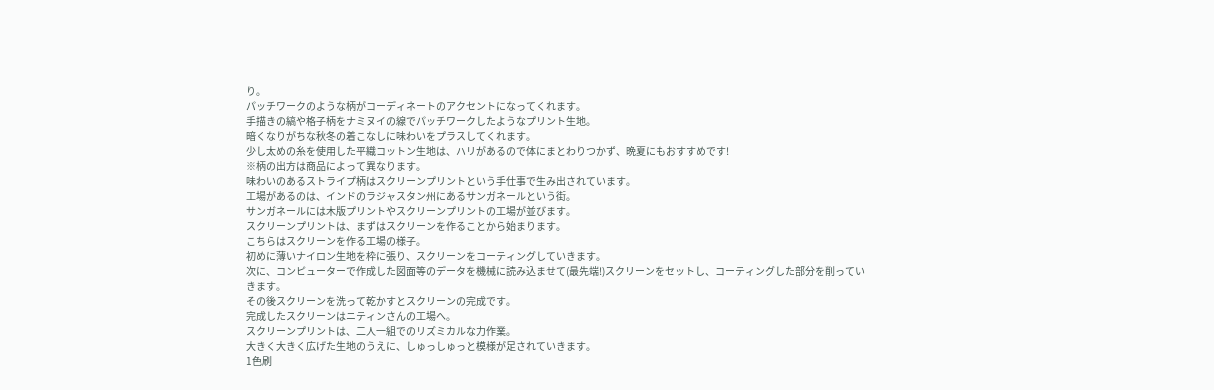り。
パッチワークのような柄がコーディネートのアクセントになってくれます。
手描きの縞や格子柄をナミヌイの線でパッチワークしたようなプリント生地。
暗くなりがちな秋冬の着こなしに味わいをプラスしてくれます。
少し太めの糸を使用した平織コットン生地は、ハリがあるので体にまとわりつかず、晩夏にもおすすめです!
※柄の出方は商品によって異なります。
味わいのあるストライプ柄はスクリーンプリントという手仕事で生み出されています。
工場があるのは、インドのラジャスタン州にあるサンガネールという街。
サンガネールには木版プリントやスクリーンプリントの工場が並びます。
スクリーンプリントは、まずはスクリーンを作ることから始まります。
こちらはスクリーンを作る工場の様子。
初めに薄いナイロン生地を枠に張り、スクリーンをコーティングしていきます。
次に、コンピューターで作成した図面等のデータを機械に読み込ませて(最先端!)スクリーンをセットし、コーティングした部分を削っていきます。
その後スクリーンを洗って乾かすとスクリーンの完成です。
完成したスクリーンはニティンさんの工場へ。
スクリーンプリントは、二人一組でのリズミカルな力作業。
大きく大きく広げた生地のうえに、しゅっしゅっと模様が足されていきます。
1色刷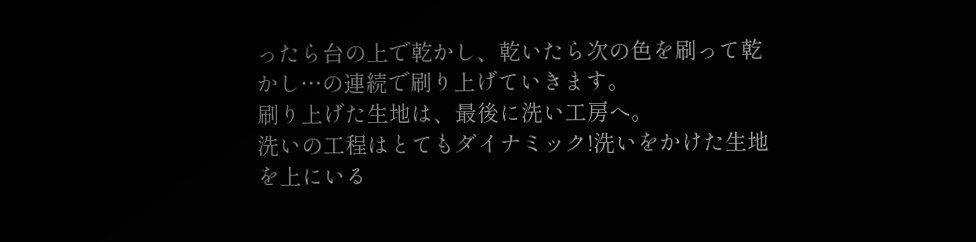ったら台の上で乾かし、乾いたら次の色を刷って乾かし…の連続で刷り上げていきます。
刷り上げた生地は、最後に洗い工房へ。
洗いの工程はとてもダイナミック!洗いをかけた生地を上にいる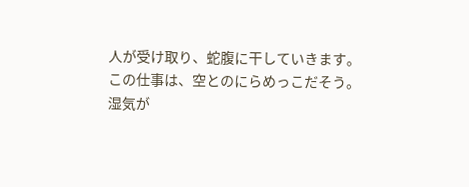人が受け取り、蛇腹に干していきます。
この仕事は、空とのにらめっこだそう。
湿気が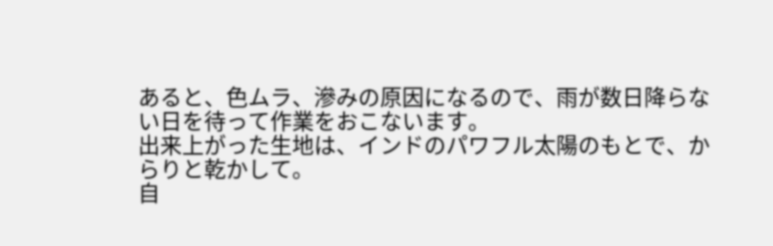あると、色ムラ、滲みの原因になるので、雨が数日降らない日を待って作業をおこないます。
出来上がった生地は、インドのパワフル太陽のもとで、からりと乾かして。
自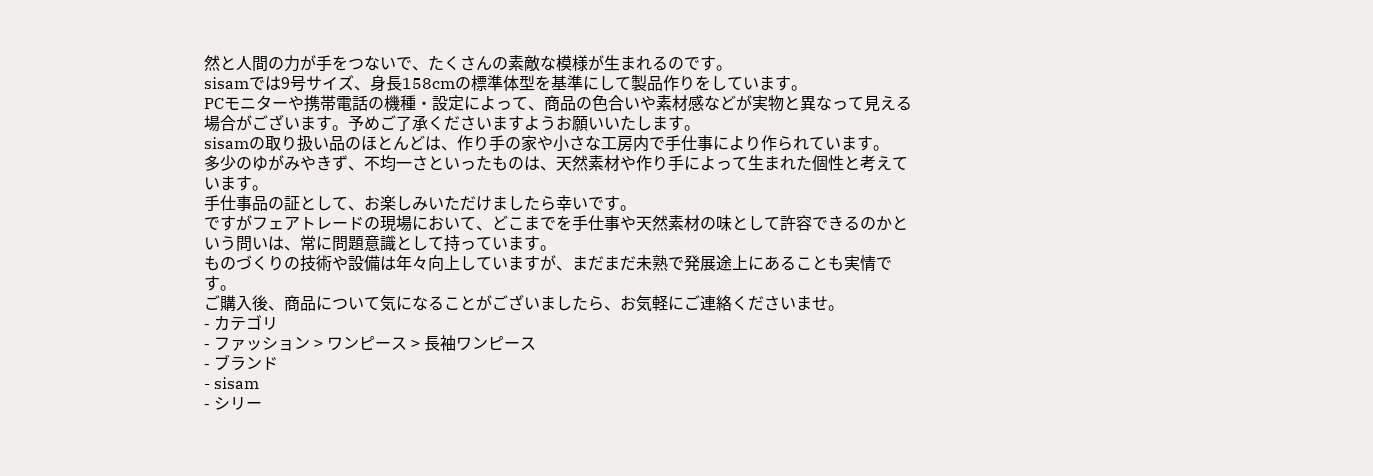然と人間の力が手をつないで、たくさんの素敵な模様が生まれるのです。
sisamでは9号サイズ、身長158cmの標準体型を基準にして製品作りをしています。
PCモニターや携帯電話の機種・設定によって、商品の色合いや素材感などが実物と異なって見える場合がございます。予めご了承くださいますようお願いいたします。
sisamの取り扱い品のほとんどは、作り手の家や小さな工房内で手仕事により作られています。
多少のゆがみやきず、不均一さといったものは、天然素材や作り手によって生まれた個性と考えています。
手仕事品の証として、お楽しみいただけましたら幸いです。
ですがフェアトレードの現場において、どこまでを手仕事や天然素材の味として許容できるのかという問いは、常に問題意識として持っています。
ものづくりの技術や設備は年々向上していますが、まだまだ未熟で発展途上にあることも実情です。
ご購入後、商品について気になることがございましたら、お気軽にご連絡くださいませ。
- カテゴリ
- ファッション > ワンピース > 長袖ワンピース
- ブランド
- sisam
- シリー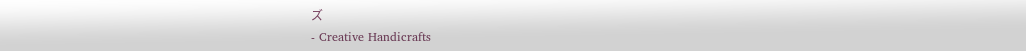ズ
- Creative Handicrafts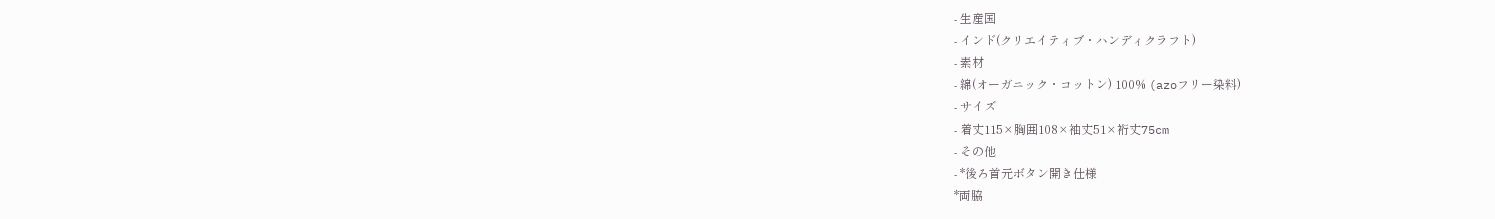- 生産国
- インド(クリエイティブ・ハンディクラフト)
- 素材
- 綿(オーガニック・コットン) 100% (azoフリー染料)
- サイズ
- 着丈115×胸囲108×袖丈51×裄丈75cm
- その他
- *後ろ首元ボタン開き仕様
*両脇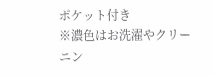ポケット付き
※濃色はお洗濯やクリーニン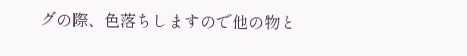グの際、色落ちしますので他の物と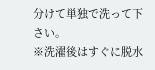分けて単独で洗って下さい。
※洗濯後はすぐに脱水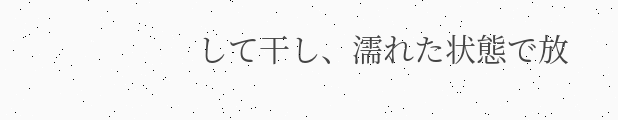して干し、濡れた状態で放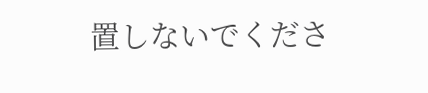置しないでくださ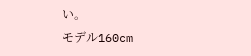い。
モデル160cm